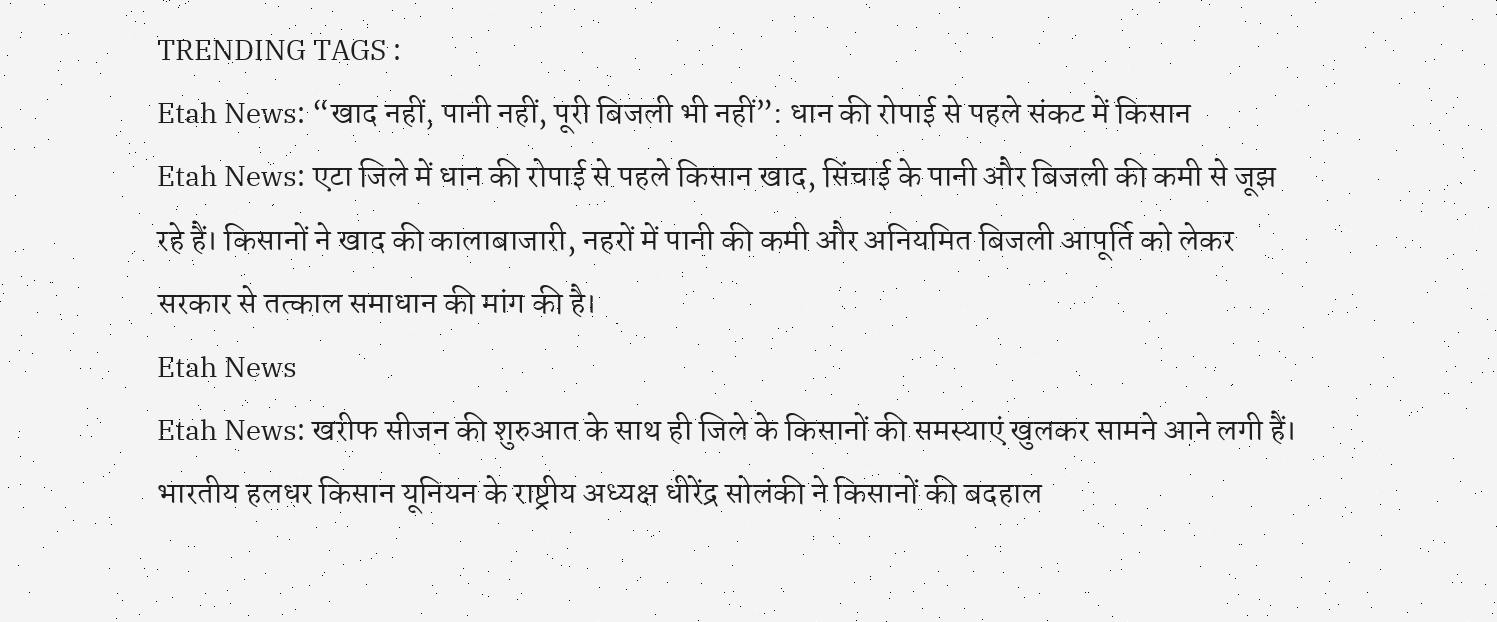TRENDING TAGS :
Etah News: “खाद नहीं, पानी नहीं, पूरी बिजली भी नहीं”: धान की रोपाई से पहले संकट में किसान
Etah News: एटा जिले में धान की रोपाई से पहले किसान खाद, सिंचाई के पानी और बिजली की कमी से जूझ रहे हैं। किसानों ने खाद की कालाबाजारी, नहरों में पानी की कमी और अनियमित बिजली आपूर्ति को लेकर सरकार से तत्काल समाधान की मांग की है।
Etah News
Etah News: खरीफ सीजन की शुरुआत के साथ ही जिले के किसानों की समस्याएं खुलकर सामने आने लगी हैं। भारतीय हलधर किसान यूनियन के राष्ट्रीय अध्यक्ष धीरेंद्र सोलंकी ने किसानों की बदहाल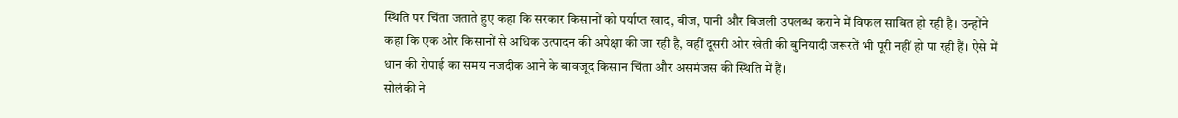स्थिति पर चिंता जताते हुए कहा कि सरकार किसानों को पर्याप्त खाद, बीज, पानी और बिजली उपलब्ध कराने में विफल साबित हो रही है। उन्होंने कहा कि एक ओर किसानों से अधिक उत्पादन की अपेक्षा की जा रही है, वहीं दूसरी ओर खेती की बुनियादी जरूरतें भी पूरी नहीं हो पा रही हैं। ऐसे में धान की रोपाई का समय नजदीक आने के बावजूद किसान चिंता और असमंजस की स्थिति में हैं।
सोलंकी ने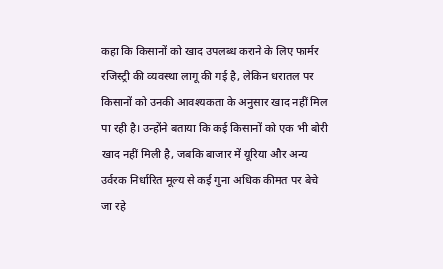कहा कि किसानों को खाद उपलब्ध कराने के लिए फार्मर रजिस्ट्री की व्यवस्था लागू की गई है, लेकिन धरातल पर किसानों को उनकी आवश्यकता के अनुसार खाद नहीं मिल पा रही है। उन्होंने बताया कि कई किसानों को एक भी बोरी खाद नहीं मिली है, जबकि बाजार में यूरिया और अन्य उर्वरक निर्धारित मूल्य से कई गुना अधिक कीमत पर बेचे जा रहे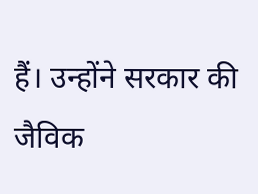हैं। उन्होंने सरकार की जैविक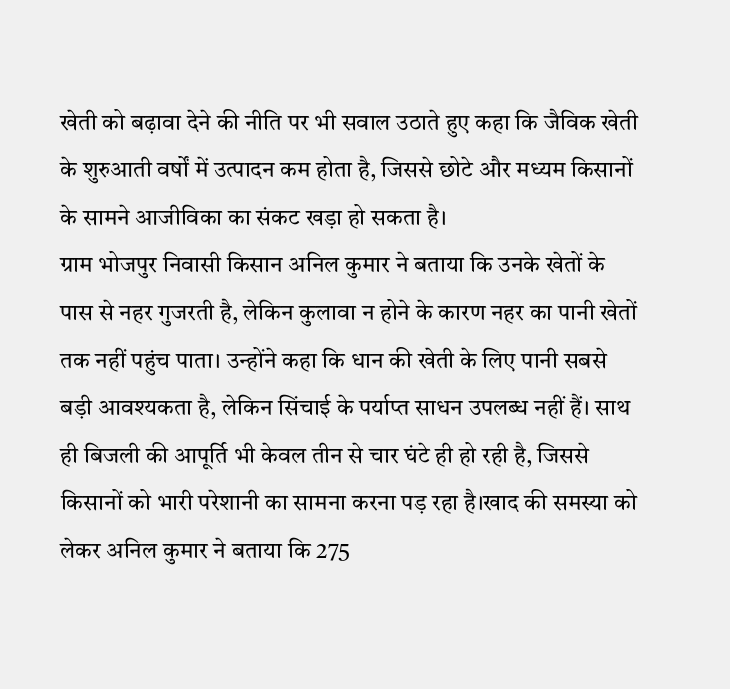खेती को बढ़ावा देने की नीति पर भी सवाल उठाते हुए कहा कि जैविक खेती के शुरुआती वर्षों में उत्पादन कम होता है, जिससे छोटे और मध्यम किसानों के सामने आजीविका का संकट खड़ा हो सकता है।
ग्राम भोजपुर निवासी किसान अनिल कुमार ने बताया कि उनके खेतों के पास से नहर गुजरती है, लेकिन कुलावा न होने के कारण नहर का पानी खेतों तक नहीं पहुंच पाता। उन्होंने कहा कि धान की खेती के लिए पानी सबसे बड़ी आवश्यकता है, लेकिन सिंचाई के पर्याप्त साधन उपलब्ध नहीं हैं। साथ ही बिजली की आपूर्ति भी केवल तीन से चार घंटे ही हो रही है, जिससे किसानों को भारी परेशानी का सामना करना पड़ रहा है।खाद की समस्या को लेकर अनिल कुमार ने बताया कि 275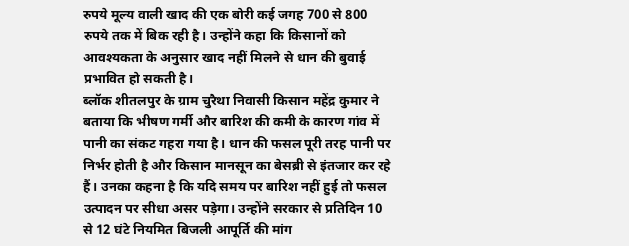रुपये मूल्य वाली खाद की एक बोरी कई जगह 700 से 800 रुपये तक में बिक रही है। उन्होंने कहा कि किसानों को आवश्यकता के अनुसार खाद नहीं मिलने से धान की बुवाई प्रभावित हो सकती है।
ब्लॉक शीतलपुर के ग्राम चुरैथा निवासी किसान महेंद्र कुमार ने बताया कि भीषण गर्मी और बारिश की कमी के कारण गांव में पानी का संकट गहरा गया है। धान की फसल पूरी तरह पानी पर निर्भर होती है और किसान मानसून का बेसब्री से इंतजार कर रहे हैं। उनका कहना है कि यदि समय पर बारिश नहीं हुई तो फसल उत्पादन पर सीधा असर पड़ेगा। उन्होंने सरकार से प्रतिदिन 10 से 12 घंटे नियमित बिजली आपूर्ति की मांग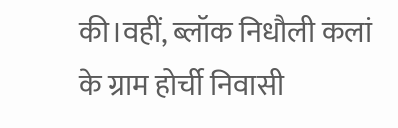की।वहीं, ब्लॉक निधौली कलां के ग्राम होर्ची निवासी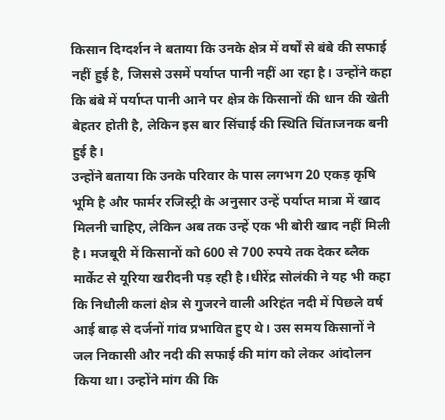किसान दिग्दर्शन ने बताया कि उनके क्षेत्र में वर्षों से बंबे की सफाई नहीं हुई है, जिससे उसमें पर्याप्त पानी नहीं आ रहा है। उन्होंने कहा कि बंबे में पर्याप्त पानी आने पर क्षेत्र के किसानों की धान की खेती बेहतर होती है, लेकिन इस बार सिंचाई की स्थिति चिंताजनक बनी हुई है।
उन्होंने बताया कि उनके परिवार के पास लगभग 20 एकड़ कृषि भूमि है और फार्मर रजिस्ट्री के अनुसार उन्हें पर्याप्त मात्रा में खाद मिलनी चाहिए, लेकिन अब तक उन्हें एक भी बोरी खाद नहीं मिली है। मजबूरी में किसानों को 600 से 700 रुपये तक देकर ब्लैक मार्केट से यूरिया खरीदनी पड़ रही है।धीरेंद्र सोलंकी ने यह भी कहा कि निधौली कलां क्षेत्र से गुजरने वाली अरिहंत नदी में पिछले वर्ष आई बाढ़ से दर्जनों गांव प्रभावित हुए थे। उस समय किसानों ने जल निकासी और नदी की सफाई की मांग को लेकर आंदोलन किया था। उन्होंने मांग की कि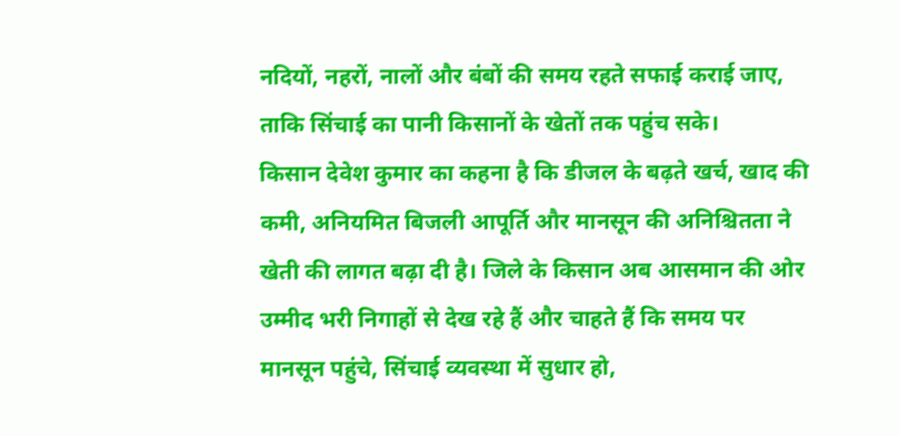नदियों, नहरों, नालों और बंबों की समय रहते सफाई कराई जाए, ताकि सिंचाई का पानी किसानों के खेतों तक पहुंच सके।
किसान देवेश कुमार का कहना है कि डीजल के बढ़ते खर्च, खाद की कमी, अनियमित बिजली आपूर्ति और मानसून की अनिश्चितता ने खेती की लागत बढ़ा दी है। जिले के किसान अब आसमान की ओर उम्मीद भरी निगाहों से देख रहे हैं और चाहते हैं कि समय पर मानसून पहुंचे, सिंचाई व्यवस्था में सुधार हो,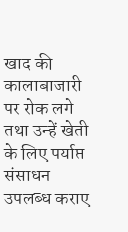खाद की कालाबाजारी पर रोक लगे तथा उन्हें खेती के लिए पर्याप्त संसाधन उपलब्ध कराए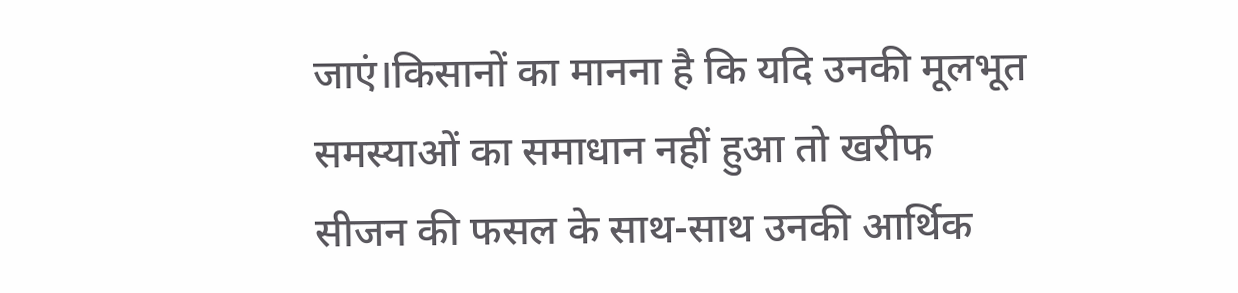जाएं।किसानों का मानना है कि यदि उनकी मूलभूत समस्याओं का समाधान नहीं हुआ तो खरीफ सीजन की फसल के साथ-साथ उनकी आर्थिक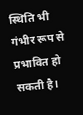स्थिति भी गंभीर रूप से प्रभावित हो सकती है।